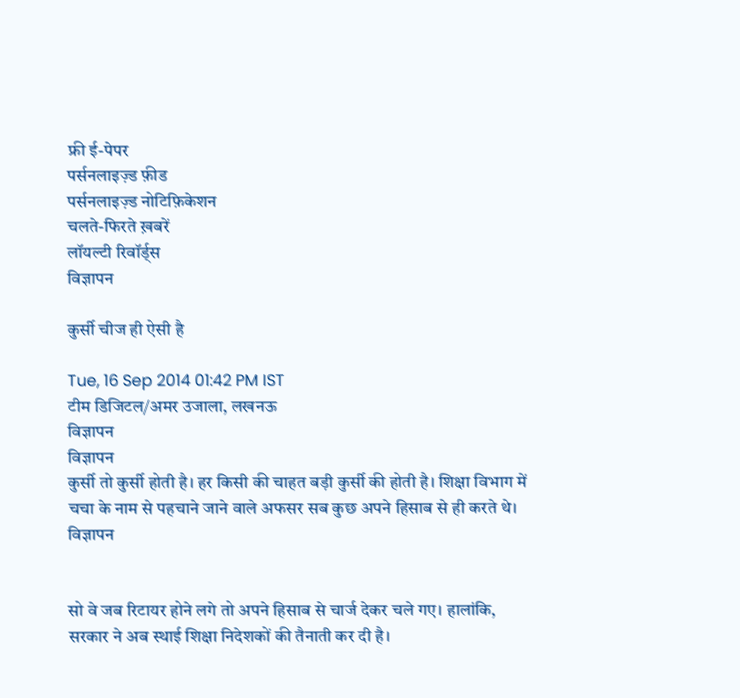फ्री ई-पेपर
पर्सनलाइज़्ड फ़ीड
पर्सनलाइज़्ड नोटिफ़िकेशन
चलते-फिरते ख़बरें
लॉयल्टी रिवॉर्ड्स
विज्ञापन

कुर्सी चीज ही ऐसी है

Tue, 16 Sep 2014 01:42 PM IST
टीम डिजिटल/अमर उजाला, लखनऊ
विज्ञापन
विज्ञापन
कुर्सी तो कुर्सी होती है। हर किसी की चाहत बड़ी कुर्सी की होती है। शिक्षा विभाग में चचा के नाम से पहचाने जाने वाले अफसर सब कुछ अपने हिसाब से ही करते थे।
विज्ञापन


सो वे जब रिटायर होने लगे तो अपने हिसाब से चार्ज देकर चले गए। हालांकि, सरकार ने अब स्थाई शिक्षा निदेशकों की तैनाती कर दी है।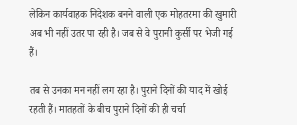लेकिन कार्यवाहक निदेशक बनने वाली एक मोहतरमा की खुमारी अब भी नहीं उतर पा रही है। जब से वे पुरानी कुर्सी पर भेजी गई हैं।

तब से उनका मन नहीं लग रहा है। पुराने दिनों की याद में खोई रहती हैं। मातहतों के बीच पुराने दिनों की ही चर्चा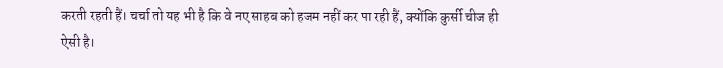करती रहती हैं। चर्चा तो यह भी है कि वे नए साहब को हजम नहीं कर पा रही हैं, क्योंकि कुर्सी चीज ही ऐसी है।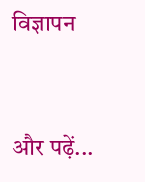विज्ञापन


और पढ़ें...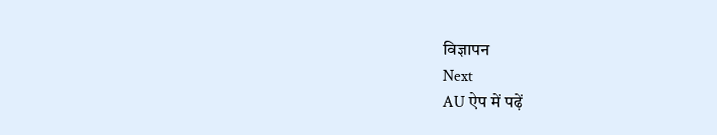विज्ञापन
Next
AU ऐप में पढ़ें